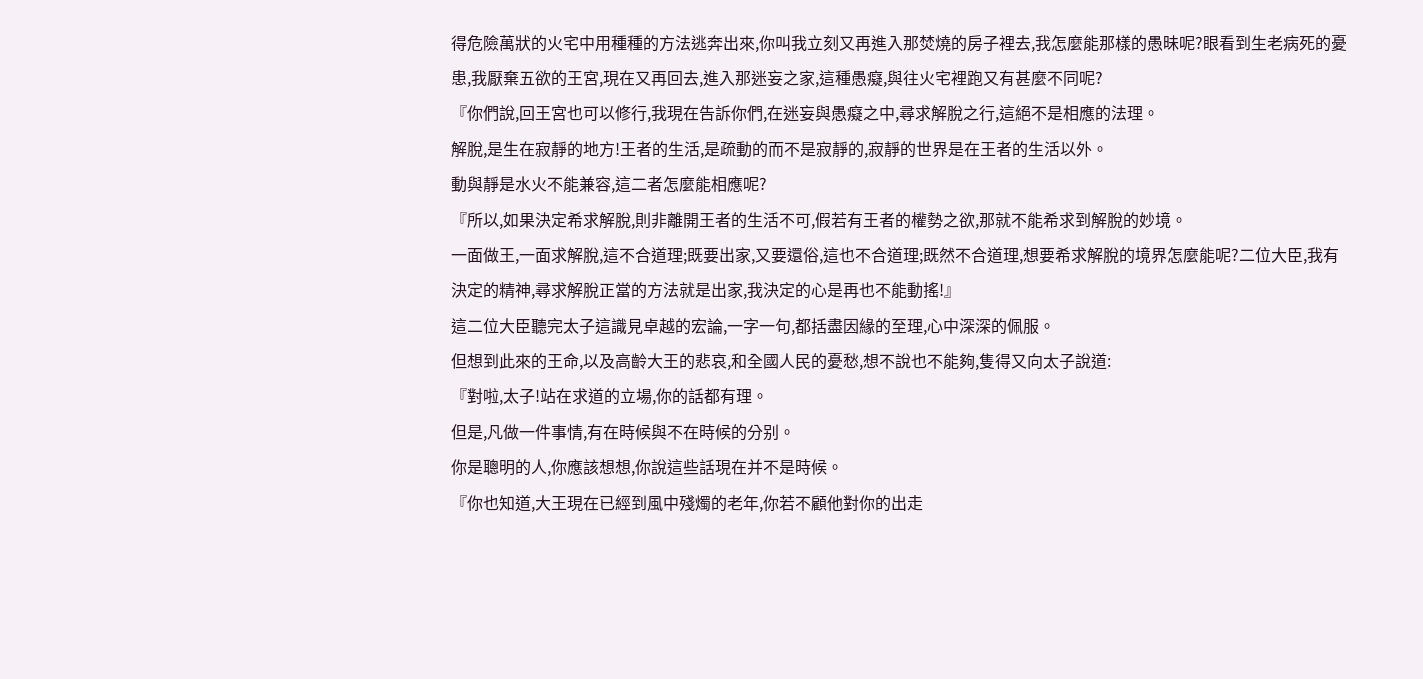得危險萬狀的火宅中用種種的方法逃奔出來,你叫我立刻又再進入那焚燒的房子裡去,我怎麼能那樣的愚昧呢?眼看到生老病死的憂患,我厭棄五欲的王宮,現在又再回去,進入那迷妄之家,這種愚癡,與往火宅裡跑又有甚麼不同呢?
『你們說,回王宮也可以修行,我現在告訴你們,在迷妄與愚癡之中,尋求解脫之行,這絕不是相應的法理。
解脫,是生在寂靜的地方!王者的生活,是疏動的而不是寂靜的,寂靜的世界是在王者的生活以外。
動與靜是水火不能兼容,這二者怎麼能相應呢?
『所以,如果決定希求解脫,則非離開王者的生活不可,假若有王者的權勢之欲,那就不能希求到解脫的妙境。
一面做王,一面求解脫,這不合道理;既要出家,又要還俗,這也不合道理;既然不合道理,想要希求解脫的境界怎麼能呢?二位大臣,我有決定的精神,尋求解脫正當的方法就是出家,我決定的心是再也不能動搖!』
這二位大臣聽完太子這識見卓越的宏論,一字一句,都括盡因緣的至理,心中深深的佩服。
但想到此來的王命,以及高齡大王的悲哀,和全國人民的憂愁,想不說也不能夠,隻得又向太子說道:
『對啦,太子!站在求道的立場,你的話都有理。
但是,凡做一件事情,有在時候與不在時候的分别。
你是聰明的人,你應該想想,你說這些話現在并不是時候。
『你也知道,大王現在已經到風中殘燭的老年,你若不顧他對你的出走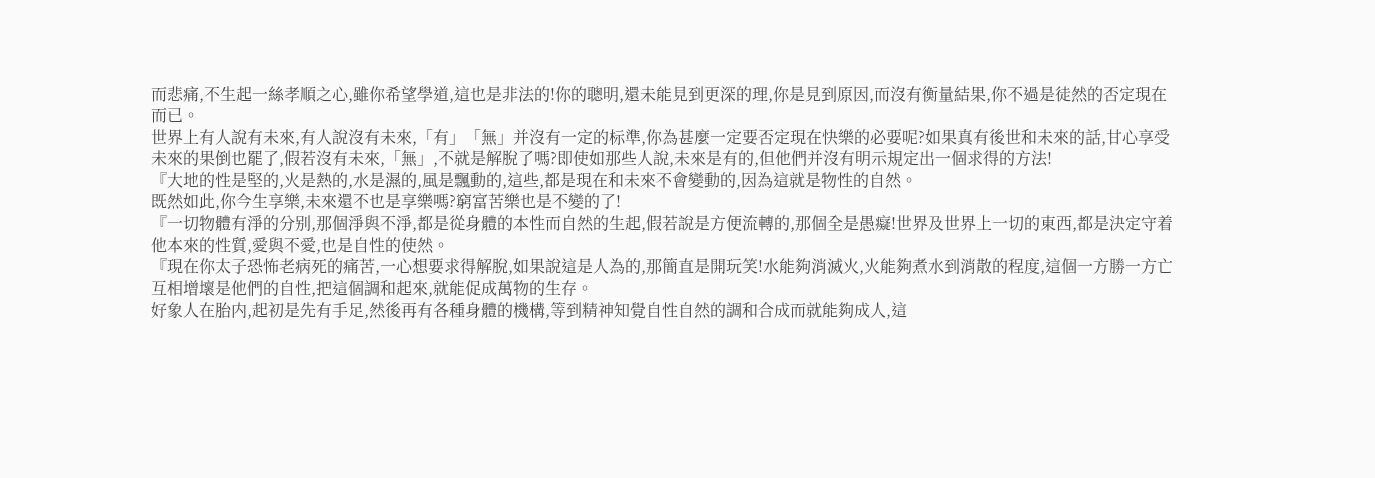而悲痛,不生起一絲孝順之心,雖你希望學道,這也是非法的!你的聰明,還未能見到更深的理,你是見到原因,而沒有衡量結果,你不過是徒然的否定現在而已。
世界上有人說有未來,有人說沒有未來,「有」「無」并沒有一定的标準,你為甚麼一定要否定現在快樂的必要呢?如果真有後世和未來的話,甘心享受未來的果倒也罷了,假若沒有未來,「無」,不就是解脫了嗎?即使如那些人說,未來是有的,但他們并沒有明示規定出一個求得的方法!
『大地的性是堅的,火是熱的,水是濕的,風是飄動的,這些,都是現在和未來不會變動的,因為這就是物性的自然。
既然如此,你今生享樂,未來還不也是享樂嗎?窮富苦樂也是不變的了!
『一切物體有淨的分别,那個淨與不淨,都是從身體的本性而自然的生起,假若說是方便流轉的,那個全是愚癡!世界及世界上一切的東西,都是決定守着他本來的性質,愛與不愛,也是自性的使然。
『現在你太子恐怖老病死的痛苦,一心想要求得解脫,如果說這是人為的,那簡直是開玩笑!水能夠消滅火,火能夠煮水到消散的程度,這個一方勝一方亡互相增壞是他們的自性,把這個調和起來,就能促成萬物的生存。
好象人在胎内,起初是先有手足,然後再有各種身體的機構,等到精神知覺自性自然的調和合成而就能夠成人,這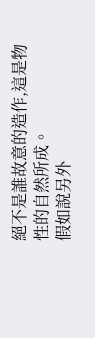絕不是誰故意的造作,這是物性的自然所成。
假如說另外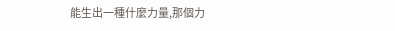能生出一種什麼力量,那個力